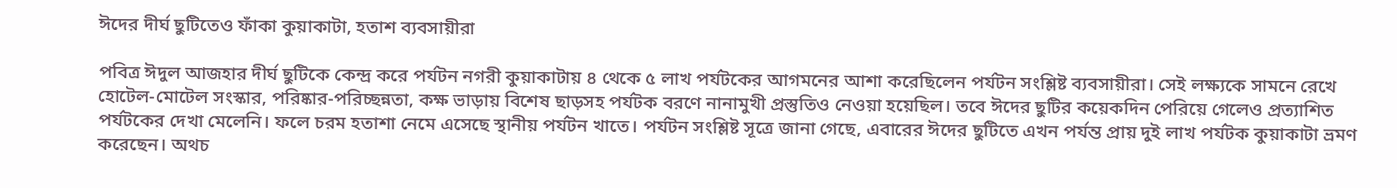ঈদের দীর্ঘ ছুটিতেও ফাঁকা কুয়াকাটা, হতাশ ব্যবসায়ীরা

পবিত্র ঈদুল আজহার দীর্ঘ ছুটিকে কেন্দ্র করে পর্যটন নগরী কুয়াকাটায় ৪ থেকে ৫ লাখ পর্যটকের আগমনের আশা করেছিলেন পর্যটন সংশ্লিষ্ট ব্যবসায়ীরা। সেই লক্ষ্যকে সামনে রেখে হোটেল-মোটেল সংস্কার, পরিষ্কার-পরিচ্ছন্নতা, কক্ষ ভাড়ায় বিশেষ ছাড়সহ পর্যটক বরণে নানামুখী প্রস্তুতিও নেওয়া হয়েছিল। তবে ঈদের ছুটির কয়েকদিন পেরিয়ে গেলেও প্রত্যাশিত পর্যটকের দেখা মেলেনি। ফলে চরম হতাশা নেমে এসেছে স্থানীয় পর্যটন খাতে। পর্যটন সংশ্লিষ্ট সূত্রে জানা গেছে, এবারের ঈদের ছুটিতে এখন পর্যন্ত প্রায় দুই লাখ পর্যটক কুয়াকাটা ভ্রমণ করেছেন। অথচ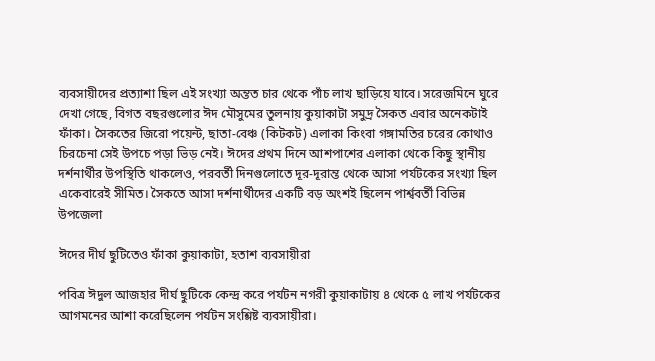ব্যবসায়ীদের প্রত্যাশা ছিল এই সংখ্যা অন্তত চার থেকে পাঁচ লাখ ছাড়িয়ে যাবে। সরেজমিনে ঘুরে দেখা গেছে, বিগত বছরগুলোর ঈদ মৌসুমের তুলনায় কুয়াকাটা সমুদ্র সৈকত এবার অনেকটাই ফাঁকা। সৈকতের জিরো পয়েন্ট, ছাতা-বেঞ্চ (কিটকট) এলাকা কিংবা গঙ্গামতির চরের কোথাও চিরচেনা সেই উপচে পড়া ভিড় নেই। ঈদের প্রথম দিনে আশপাশের এলাকা থেকে কিছু স্থানীয় দর্শনার্থীর উপস্থিতি থাকলেও, পরবর্তী দিনগুলোতে দূর-দূরান্ত থেকে আসা পর্যটকের সংখ্যা ছিল একেবারেই সীমিত। সৈকতে আসা দর্শনার্থীদের একটি বড় অংশই ছিলেন পার্শ্ববর্তী বিভিন্ন উপজেলা

ঈদের দীর্ঘ ছুটিতেও ফাঁকা কুয়াকাটা, হতাশ ব্যবসায়ীরা

পবিত্র ঈদুল আজহার দীর্ঘ ছুটিকে কেন্দ্র করে পর্যটন নগরী কুয়াকাটায় ৪ থেকে ৫ লাখ পর্যটকের আগমনের আশা করেছিলেন পর্যটন সংশ্লিষ্ট ব্যবসায়ীরা।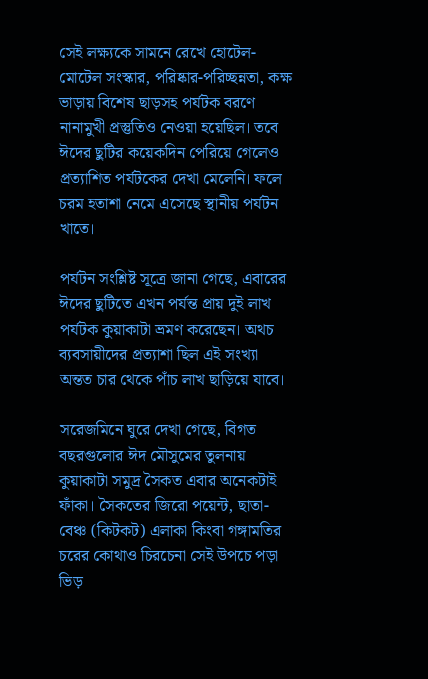সেই লক্ষ্যকে সামনে রেখে হোটেল-মোটেল সংস্কার, পরিষ্কার-পরিচ্ছন্নতা, কক্ষ ভাড়ায় বিশেষ ছাড়সহ পর্যটক বরণে নানামুখী প্রস্তুতিও নেওয়া হয়েছিল। তবে ঈদের ছুটির কয়েকদিন পেরিয়ে গেলেও প্রত্যাশিত পর্যটকের দেখা মেলেনি। ফলে চরম হতাশা নেমে এসেছে স্থানীয় পর্যটন খাতে।

পর্যটন সংশ্লিষ্ট সূত্রে জানা গেছে, এবারের ঈদের ছুটিতে এখন পর্যন্ত প্রায় দুই লাখ পর্যটক কুয়াকাটা ভ্রমণ করেছেন। অথচ ব্যবসায়ীদের প্রত্যাশা ছিল এই সংখ্যা অন্তত চার থেকে পাঁচ লাখ ছাড়িয়ে যাবে।

সরেজমিনে ঘুরে দেখা গেছে, বিগত বছরগুলোর ঈদ মৌসুমের তুলনায় কুয়াকাটা সমুদ্র সৈকত এবার অনেকটাই ফাঁকা। সৈকতের জিরো পয়েন্ট, ছাতা-বেঞ্চ (কিটকট) এলাকা কিংবা গঙ্গামতির চরের কোথাও চিরচেনা সেই উপচে পড়া ভিড়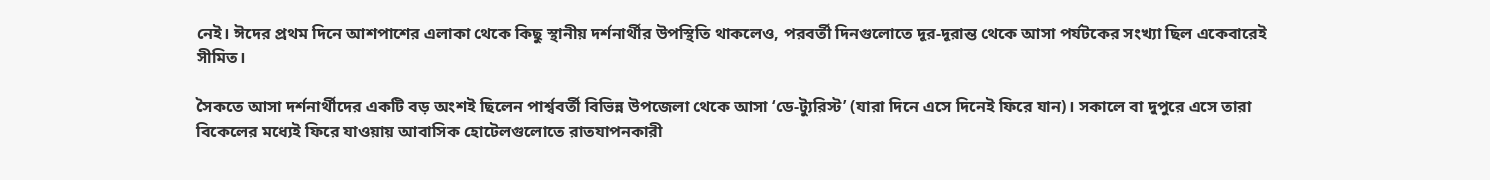নেই। ঈদের প্রথম দিনে আশপাশের এলাকা থেকে কিছু স্থানীয় দর্শনার্থীর উপস্থিতি থাকলেও, পরবর্তী দিনগুলোতে দূর-দূরান্ত থেকে আসা পর্যটকের সংখ্যা ছিল একেবারেই সীমিত।

সৈকতে আসা দর্শনার্থীদের একটি বড় অংশই ছিলেন পার্শ্ববর্তী বিভিন্ন উপজেলা থেকে আসা ‘ডে-ট্যুরিস্ট’ (যারা দিনে এসে দিনেই ফিরে যান)। সকালে বা দুপুরে এসে তারা বিকেলের মধ্যেই ফিরে যাওয়ায় আবাসিক হোটেলগুলোতে রাতযাপনকারী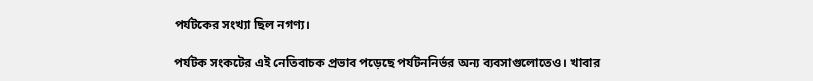পর্যটকের সংখ্যা ছিল নগণ্য।

পর্যটক সংকটের এই নেতিবাচক প্রভাব পড়েছে পর্যটননির্ভর অন্য ব্যবসাগুলোতেও। খাবার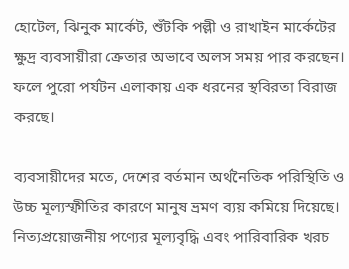হোটেল, ঝিনুক মার্কেট, শুঁটকি পল্লী ও রাখাইন মার্কেটের ক্ষুদ্র ব্যবসায়ীরা ক্রেতার অভাবে অলস সময় পার করছেন। ফলে পুরো পর্যটন এলাকায় এক ধরনের স্থবিরতা বিরাজ করছে।

ব্যবসায়ীদের মতে, দেশের বর্তমান অর্থনৈতিক পরিস্থিতি ও উচ্চ মূল্যস্ফীতির কারণে মানুষ ভ্রমণ ব্যয় কমিয়ে দিয়েছে। নিত্যপ্রয়োজনীয় পণ্যের মূল্যবৃদ্ধি এবং পারিবারিক খরচ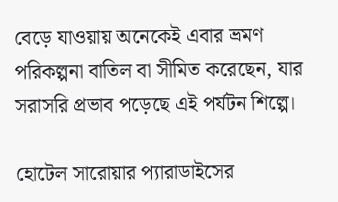বেড়ে যাওয়ায় অনেকেই এবার ভ্রমণ পরিকল্পনা বাতিল বা সীমিত করেছেন, যার সরাসরি প্রভাব পড়েছে এই পর্যটন শিল্পে।

হোটেল সারোয়ার প্যারাডাইসের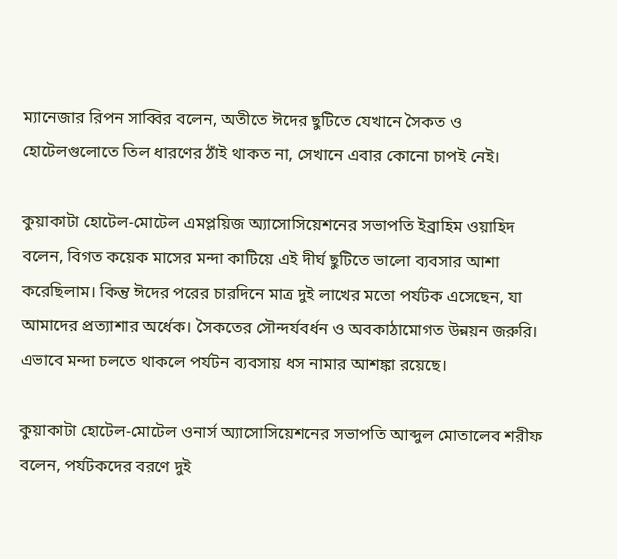ম্যানেজার রিপন সাব্বির বলেন, অতীতে ঈদের ছুটিতে যেখানে সৈকত ও হোটেলগুলোতে তিল ধারণের ঠাঁই থাকত না, সেখানে এবার কোনো চাপই নেই।

কুয়াকাটা হোটেল-মোটেল এমপ্লয়িজ অ্যাসোসিয়েশনের সভাপতি ইব্রাহিম ওয়াহিদ বলেন, বিগত কয়েক মাসের মন্দা কাটিয়ে এই দীর্ঘ ছুটিতে ভালো ব্যবসার আশা করেছিলাম। কিন্তু ঈদের পরের চারদিনে মাত্র দুই লাখের মতো পর্যটক এসেছেন, যা আমাদের প্রত্যাশার অর্ধেক। সৈকতের সৌন্দর্যবর্ধন ও অবকাঠামোগত উন্নয়ন জরুরি। এভাবে মন্দা চলতে থাকলে পর্যটন ব্যবসায় ধস নামার আশঙ্কা রয়েছে।

কুয়াকাটা হোটেল-মোটেল ওনার্স অ্যাসোসিয়েশনের সভাপতি আব্দুল মোতালেব শরীফ বলেন, পর্যটকদের বরণে দুই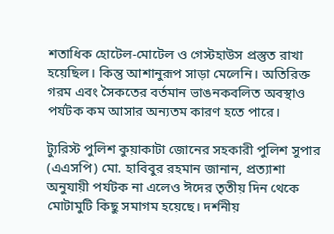শতাধিক হোটেল-মোটেল ও গেস্টহাউস প্রস্তুত রাখা হয়েছিল। কিন্তু আশানুরূপ সাড়া মেলেনি। অতিরিক্ত গরম এবং সৈকতের বর্তমান ভাঙনকবলিত অবস্থাও পর্যটক কম আসার অন্যতম কারণ হতে পারে।

ট্যুরিস্ট পুলিশ কুয়াকাটা জোনের সহকারী পুলিশ সুপার (এএসপি) মো. হাবিবুর রহমান জানান, প্রত্যাশা অনুযায়ী পর্যটক না এলেও ঈদের তৃতীয় দিন থেকে মোটামুটি কিছু সমাগম হয়েছে। দর্শনীয়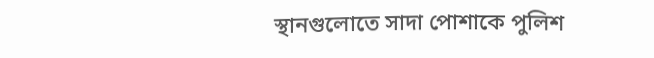স্থানগুলোতে সাদা পোশাকে পুলিশ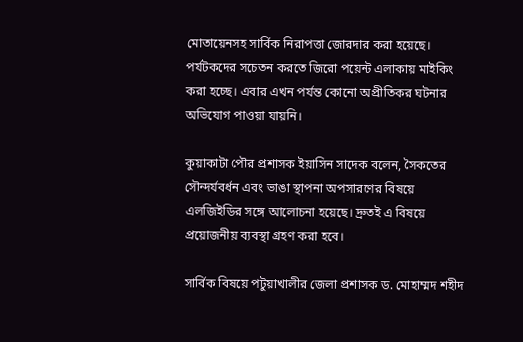মোতায়েনসহ সার্বিক নিরাপত্তা জোরদার করা হয়েছে। পর্যটকদের সচেতন করতে জিরো পয়েন্ট এলাকায় মাইকিং করা হচ্ছে। এবার এখন পর্যন্ত কোনো অপ্রীতিকর ঘটনার অভিযোগ পাওয়া যায়নি।

কুয়াকাটা পৌর প্রশাসক ইয়াসিন সাদেক বলেন, সৈকতের সৌন্দর্যবর্ধন এবং ভাঙা স্থাপনা অপসারণের বিষয়ে এলজিইডির সঙ্গে আলোচনা হয়েছে। দ্রুতই এ বিষয়ে প্রয়োজনীয় ব্যবস্থা গ্রহণ করা হবে।

সার্বিক বিষয়ে পটুয়াখালীর জেলা প্রশাসক ড. মোহাম্মদ শহীদ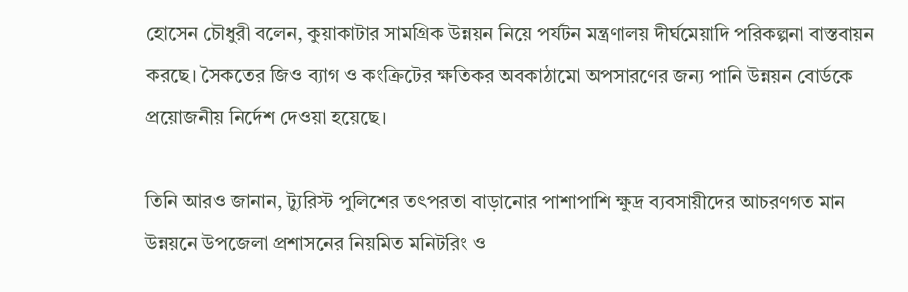হোসেন চৌধুরী বলেন, কুয়াকাটার সামগ্রিক উন্নয়ন নিয়ে পর্যটন মন্ত্রণালয় দীর্ঘমেয়াদি পরিকল্পনা বাস্তবায়ন করছে। সৈকতের জিও ব্যাগ ও কংক্রিটের ক্ষতিকর অবকাঠামো অপসারণের জন্য পানি উন্নয়ন বোর্ডকে প্রয়োজনীয় নির্দেশ দেওয়া হয়েছে।

তিনি আরও জানান, ট্যুরিস্ট পুলিশের তৎপরতা বাড়ানোর পাশাপাশি ক্ষুদ্র ব্যবসায়ীদের আচরণগত মান উন্নয়নে উপজেলা প্রশাসনের নিয়মিত মনিটরিং ও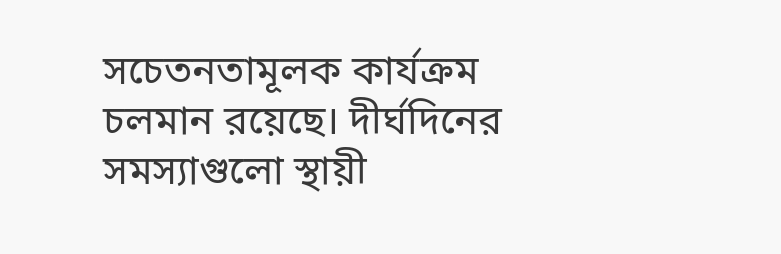সচেতনতামূলক কার্যক্রম চলমান রয়েছে। দীর্ঘদিনের সমস্যাগুলো স্থায়ী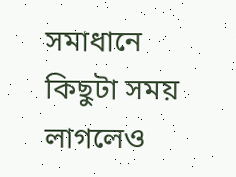সমাধানে কিছুটা সময় লাগলেও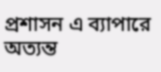প্রশাসন এ ব্যাপারে অত্যন্ত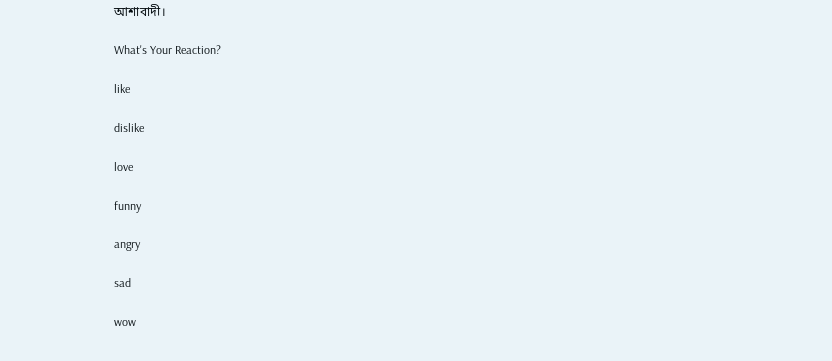আশাবাদী।

What's Your Reaction?

like

dislike

love

funny

angry

sad

wow